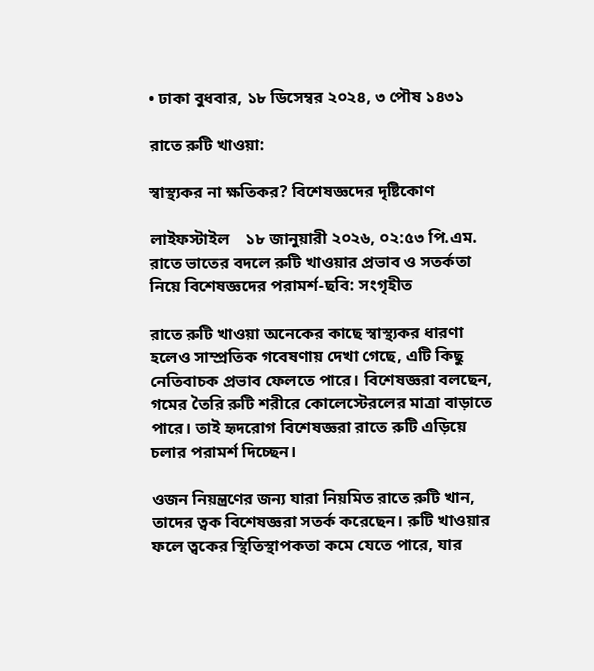• ঢাকা বুধবার, ১৮ ডিসেম্বর ২০২৪, ৩ পৌষ ১৪৩১

রাতে রুটি খাওয়া:

স্বাস্থ্যকর না ক্ষতিকর? বিশেষজ্ঞদের দৃষ্টিকোণ

লাইফস্টাইল    ১৮ জানুয়ারী ২০২৬, ০২:৫৩ পি.এম.
রাতে ভাতের বদলে রুটি খাওয়ার প্রভাব ও সতর্কতা নিয়ে বিশেষজ্ঞদের পরামর্শ-ছবি: সংগৃহীত

রাতে রুটি খাওয়া অনেকের কাছে স্বাস্থ্যকর ধারণা হলেও সাম্প্রতিক গবেষণায় দেখা গেছে, এটি কিছু নেতিবাচক প্রভাব ফেলতে পারে। বিশেষজ্ঞরা বলছেন, গমের তৈরি রুটি শরীরে কোলেস্টেরলের মাত্রা বাড়াতে পারে। তাই হৃদরোগ বিশেষজ্ঞরা রাতে রুটি এড়িয়ে চলার পরামর্শ দিচ্ছেন।

ওজন নিয়ন্ত্রণের জন্য যারা নিয়মিত রাতে রুটি খান, তাদের ত্বক বিশেষজ্ঞরা সতর্ক করেছেন। রুটি খাওয়ার ফলে ত্বকের স্থিতিস্থাপকতা কমে যেতে পারে, যার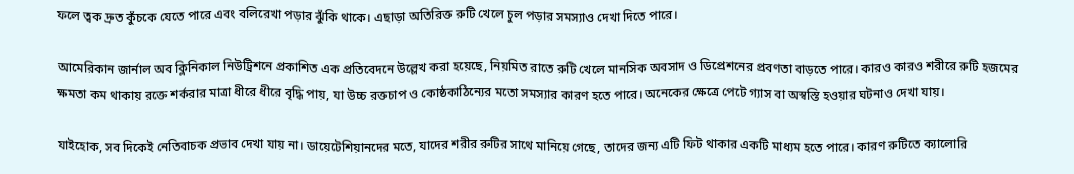ফলে ত্বক দ্রুত কুঁচকে যেতে পারে এবং বলিরেখা পড়ার ঝুঁকি থাকে। এছাড়া অতিরিক্ত রুটি খেলে চুল পড়ার সমস্যাও দেখা দিতে পারে।

আমেরিকান জার্নাল অব ক্লিনিকাল নিউট্রিশনে প্রকাশিত এক প্রতিবেদনে উল্লেখ করা হয়েছে, নিয়মিত রাতে রুটি খেলে মানসিক অবসাদ ও ডিপ্রেশনের প্রবণতা বাড়তে পারে। কারও কারও শরীরে রুটি হজমের ক্ষমতা কম থাকায় রক্তে শর্করার মাত্রা ধীরে ধীরে বৃদ্ধি পায়, যা উচ্চ রক্তচাপ ও কোষ্ঠকাঠিন্যের মতো সমস্যার কারণ হতে পারে। অনেকের ক্ষেত্রে পেটে গ্যাস বা অস্বস্তি হওয়ার ঘটনাও দেখা যায়।

যাইহোক, সব দিকেই নেতিবাচক প্রভাব দেখা যায় না। ডায়েটেশিয়ানদের মতে, যাদের শরীর রুটির সাথে মানিয়ে গেছে, তাদের জন্য এটি ফিট থাকার একটি মাধ্যম হতে পারে। কারণ রুটিতে ক্যালোরি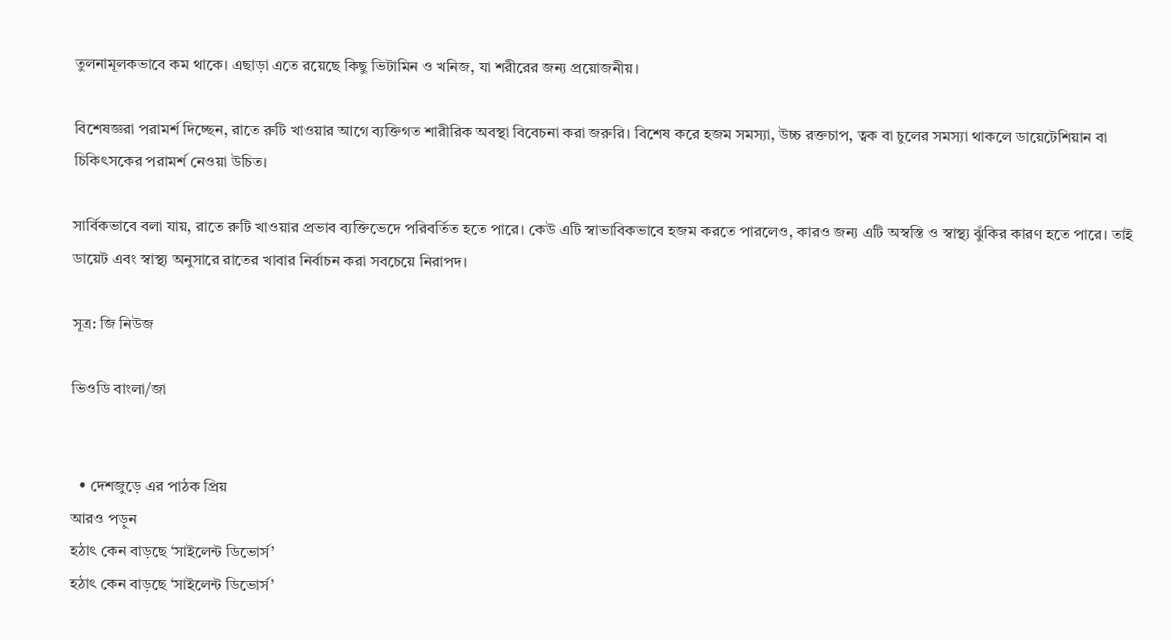তুলনামূলকভাবে কম থাকে। এছাড়া এতে রয়েছে কিছু ভিটামিন ও খনিজ, যা শরীরের জন্য প্রয়োজনীয়।

বিশেষজ্ঞরা পরামর্শ দিচ্ছেন, রাতে রুটি খাওয়ার আগে ব্যক্তিগত শারীরিক অবস্থা বিবেচনা করা জরুরি। বিশেষ করে হজম সমস্যা, উচ্চ রক্তচাপ, ত্বক বা চুলের সমস্যা থাকলে ডায়েটেশিয়ান বা চিকিৎসকের পরামর্শ নেওয়া উচিত।

সার্বিকভাবে বলা যায়, রাতে রুটি খাওয়ার প্রভাব ব্যক্তিভেদে পরিবর্তিত হতে পারে। কেউ এটি স্বাভাবিকভাবে হজম করতে পারলেও, কারও জন্য এটি অস্বস্তি ও স্বাস্থ্য ঝুঁকির কারণ হতে পারে। তাই ডায়েট এবং স্বাস্থ্য অনুসারে রাতের খাবার নির্বাচন করা সবচেয়ে নিরাপদ।

সূত্র: জি নিউজ

ভিওডি বাংলা/জা


  • দেশজুড়ে এর পাঠক প্রিয়
আরও পড়ুন
হঠাৎ কেন বাড়ছে ‘সাইলেন্ট ডিভোর্স’
হঠাৎ কেন বাড়ছে ‘সাইলেন্ট ডিভোর্স’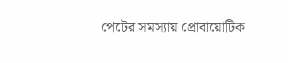পেটের সমস্যায় প্রোবায়োটিক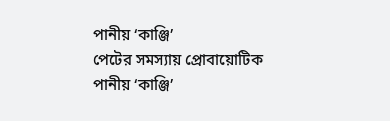পানীয় ‘কাঞ্জি’
পেটের সমস্যায় প্রোবায়োটিক পানীয় ‘কাঞ্জি’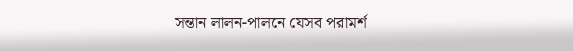সন্তান লালন-পালনে যেসব পরামর্শ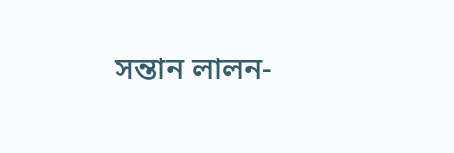সন্তান লালন-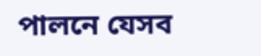পালনে যেসব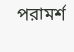পরামর্শ